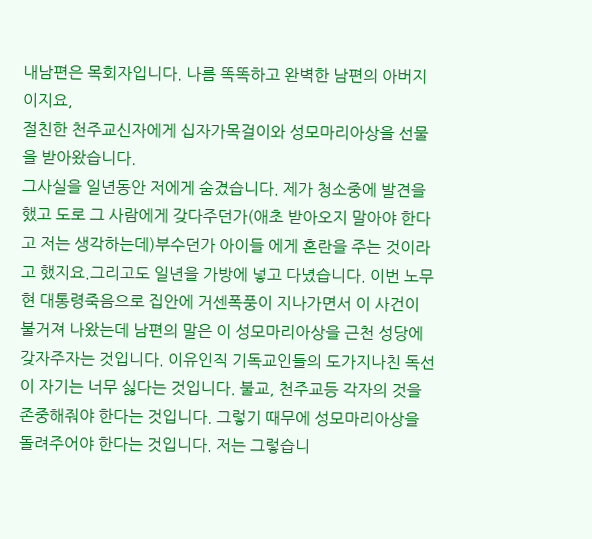내남편은 목회자입니다. 나름 똑똑하고 완벽한 남편의 아버지이지요,
절친한 천주교신자에게 십자가목걸이와 성모마리아상을 선물을 받아왔습니다.
그사실을 일년동안 저에게 숨겼습니다. 제가 청소중에 발견을 했고 도로 그 사람에게 갖다주던가(애초 받아오지 말아야 한다고 저는 생각하는데)부수던가 아이들 에게 혼란을 주는 것이라고 했지요.그리고도 일년을 가방에 넣고 다녔습니다. 이번 노무현 대통령죽음으로 집안에 거센폭풍이 지나가면서 이 사건이 불거져 나왔는데 남편의 말은 이 성모마리아상을 근천 성당에 갖자주자는 것입니다. 이유인직 기독교인들의 도가지나친 독선이 자기는 너무 싫다는 것입니다. 불교, 천주교등 각자의 것을 존중해줘야 한다는 것입니다. 그렇기 때무에 성모마리아상을 돌려주어야 한다는 것입니다. 저는 그렇습니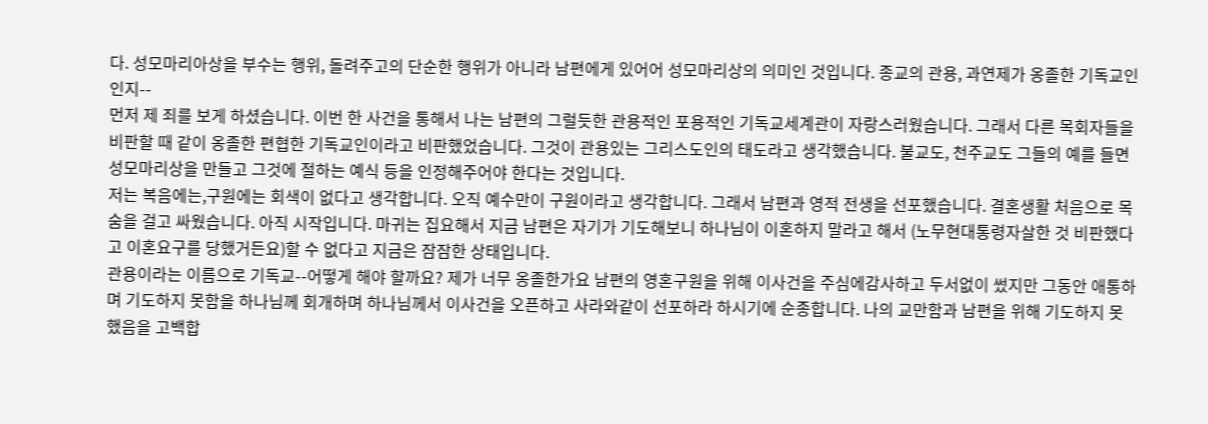다. 성모마리아상을 부수는 행위, 돌려주고의 단순한 행위가 아니라 남편에게 있어어 성모마리상의 의미인 것입니다. 종교의 관용, 과연제가 옹졸한 기독교인인지--
먼저 제 죄를 보게 하셨습니다. 이번 한 사건을 통해서 나는 남편의 그럴듯한 관용적인 포용적인 기독교세계관이 자랑스러웠습니다. 그래서 다른 목회자들을 비판할 때 같이 옹졸한 편협한 기독교인이라고 비판했었습니다. 그것이 관용있는 그리스도인의 태도라고 생각했습니다. 불교도, 천주교도 그들의 예를 들면 성모마리상을 만들고 그것에 절하는 예식 등을 인정해주어야 한다는 것입니다.
저는 복음에는,구원에는 회색이 없다고 생각합니다. 오직 예수만이 구원이라고 생각합니다. 그래서 남편과 영적 전생을 선포했습니다. 결혼생활 처음으로 목숨을 걸고 싸웠습니다. 아직 시작입니다. 마귀는 집요해서 지금 남편은 자기가 기도해보니 하나님이 이혼하지 말라고 해서 (노무현대통령자살한 것 비판했다고 이혼요구를 당했거든요)할 수 없다고 지금은 잠잠한 상태입니다.
관용이라는 이름으로 기독교--어떻게 해야 할까요? 제가 너무 옹졸한가요 남편의 영혼구원을 위해 이사건을 주심에감사하고 두서없이 썼지만 그동안 애통하며 기도하지 못함을 하나님께 회개하며 하나님께서 이사건을 오픈하고 사라와같이 선포하라 하시기에 순종합니다. 나의 교만함과 남편을 위해 기도하지 못했음을 고백합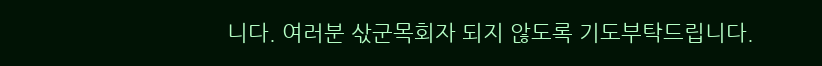니다. 여러분 삯군목회자 되지 않도록 기도부탁드립니다.